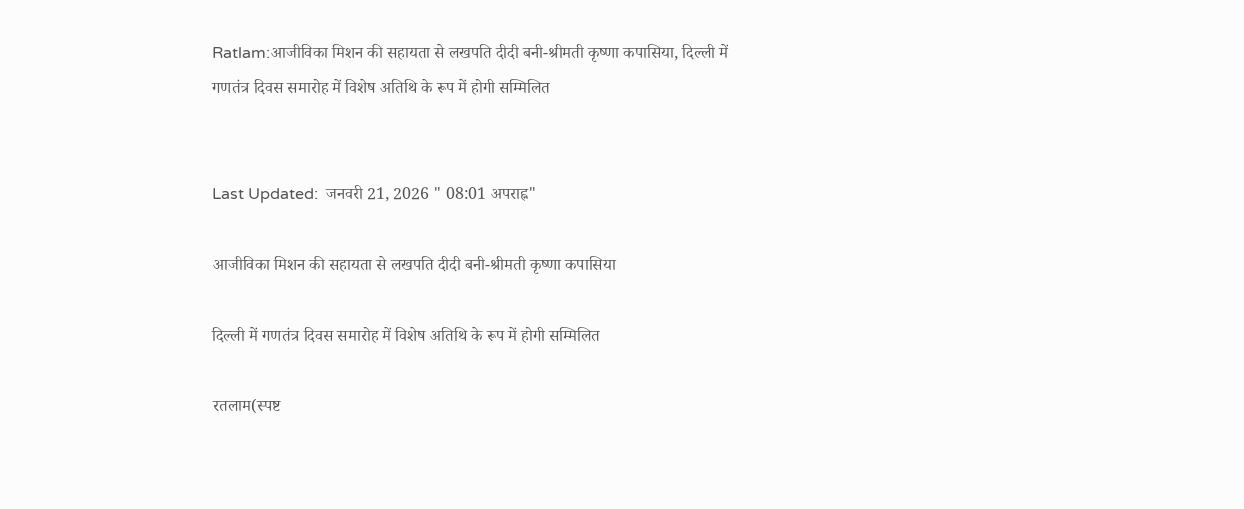Ratlam:आजीविका मिशन की सहायता से लखपति दीदी बनी-श्रीमती कृष्णा कपासिया, दिल्ली में गणतंत्र दिवस समारोह में विशेष अतिथि के रूप में होगी सम्मिलित


Last Updated:  जनवरी 21, 2026 " 08:01 अपराह्न"

आजीविका मिशन की सहायता से लखपति दीदी बनी-श्रीमती कृष्णा कपासिया

दिल्ली में गणतंत्र दिवस समारोह में विशेष अतिथि के रूप में होगी सम्मिलित

रतलाम(स्पष्ट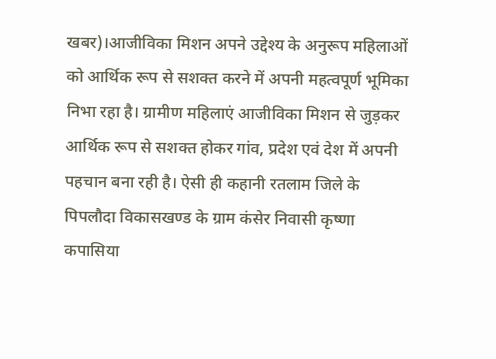खबर)।आजीविका मिशन अपने उद्देश्य के अनुरूप महिलाओं को आर्थिक रूप से सशक्त करने में अपनी महत्वपूर्ण भूमिका निभा रहा है। ग्रामीण महिलाएं आजीविका मिशन से जुड़कर आर्थिक रूप से सशक्त होकर गांव, प्रदेश एवं देश में अपनी पहचान बना रही है। ऐसी ही कहानी रतलाम जिले के पिपलौदा विकासखण्ड के ग्राम कंसेर निवासी कृष्णा कपासिया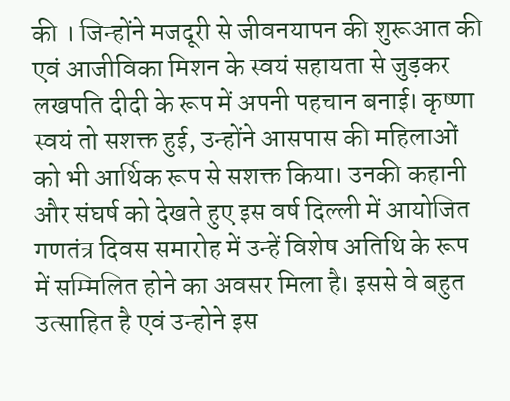की । जिन्होंने मजदूरी से जीवनयापन की शुरूआत की एवं आजीविका मिशन के स्वयं सहायता से जुड़कर लखपति दीदी के रूप में अपनी पहचान बनाई। कृष्णा स्वयं तो सशक्त हुई, उन्होंने आसपास की महिलाओं को भी आर्थिक रूप से सशक्त किया। उनकी कहानी और संघर्ष को देखते हुए इस वर्ष दिल्ली में आयोजित गणतंत्र दिवस समारोह में उन्हें विशेष अतिथि के रूप में सम्मिलित होने का अवसर मिला है। इससे वे बहुत उत्साहित है एवं उन्होने इस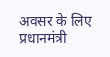अवसर के लिए प्रधानमंत्री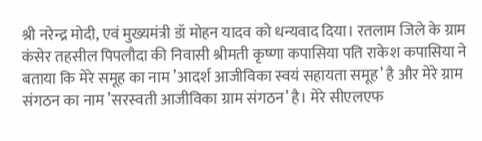श्री नरेन्द्र मोदी, एवं मुख्यमंत्री डॉ मोहन यादव को धन्यवाद दिया। रतलाम जिले के ग्राम कंसेर तहसील पिपलौदा की निवासी श्रीमती कृष्णा कपासिया पति राकेश कपासिया ने बताया कि मेरे समूह का नाम ’आदर्श आजीविका स्वयं सहायता समूह’ है और मेरे ग्राम संगठन का नाम ’सरस्वती आजीविका ग्राम संगठन’ है। मेरे सीएलएफ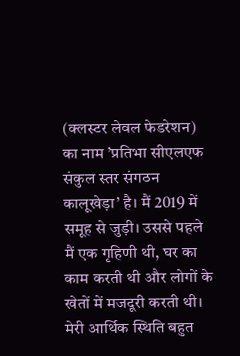(क्लस्टर लेवल फेडरेशन) का नाम ’प्रतिभा सीएलएफ संकुल स्तर संगठन कालूखेड़ा’ है। मैं 2019 में समूह से जुड़ी। उससे पहले मैं एक गृहिणी थी, घर का काम करती थी और लोगों के खेतों में मजदूरी करती थी। मेरी आर्थिक स्थिति बहुत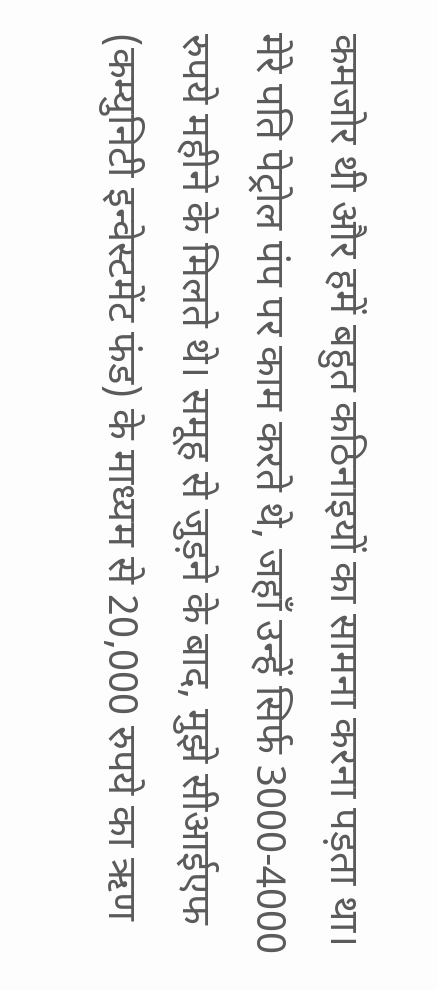कमजोर थी और हमें बहुत कठिनाइयों का सामना करना पड़ता था। मेरे पति पेट्रोल पंप पर काम करते थे, जहाँ उन्हें सिर्फ 3000-4000 रुपये महीने के मिलते थे। समूह से जुड़ने के बाद, मुझे सीआईएफ (कम्युनिटी इन्वेस्टमेंट फंड) के माध्यम से 20,000 रुपये का ऋण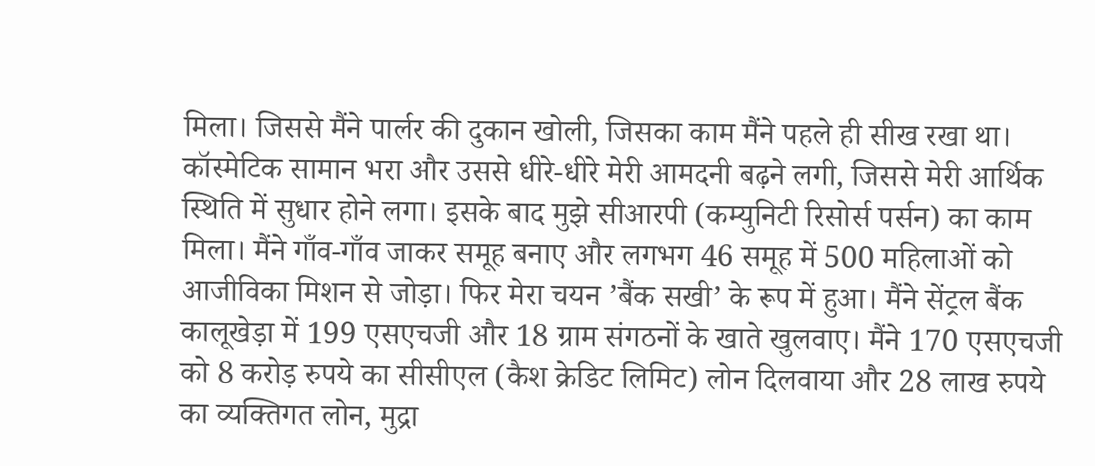मिला। जिससे मैंने पार्लर की दुकान खोली, जिसका काम मैंने पहले ही सीख रखा था। कॉस्मेटिक सामान भरा और उससे धीरे-धीरे मेरी आमदनी बढ़ने लगी, जिससे मेरी आर्थिक स्थिति में सुधार होने लगा। इसके बाद मुझे सीआरपी (कम्युनिटी रिसोर्स पर्सन) का काम मिला। मैंने गाँव-गाँव जाकर समूह बनाए और लगभग 46 समूह में 500 महिलाओं को आजीविका मिशन से जोड़ा। फिर मेरा चयन ’बैंक सखी’ के रूप में हुआ। मैंने सेंट्रल बैंक कालूखेड़ा में 199 एसएचजी और 18 ग्राम संगठनों के खाते खुलवाए। मैंने 170 एसएचजी को 8 करोड़ रुपये का सीसीएल (कैश क्रेडिट लिमिट) लोन दिलवाया और 28 लाख रुपये का व्यक्तिगत लोन, मुद्रा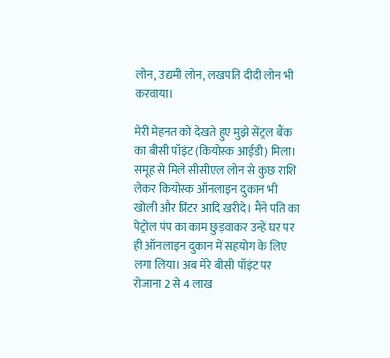लोन, उद्यमी लोन, लखपति दीदी लोन भी करवाया।

मेरी मेहनत को देखते हुए मुझे सेंट्रल बैंक का बीसी पॉइंट (कियोस्क आईडी) मिला। समूह से मिले सीसीएल लोन से कुछ राशि लेकर कियोस्क ऑनलाइन दुकान भी खोली और प्रिंटर आदि खरीदे। मैंने पति का पेट्रोल पंप का काम छुड़वाकर उन्हें घर पर ही ऑनलाइन दुकान में सहयोग के लिए लगा लिया। अब मेरे बीसी पॉइंट पर रोजाना 2 से 4 लाख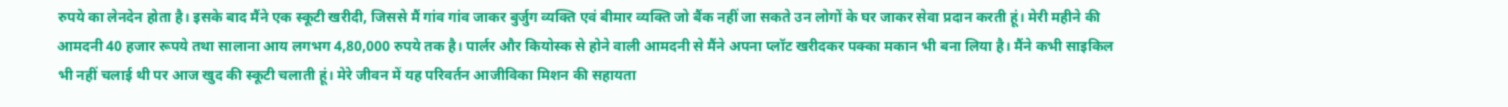रुपये का लेनदेन होता है। इसके बाद मैंने एक स्कूटी खरीदी, जिससे मैं गांव गांव जाकर बुर्जुग व्यक्ति एवं बीमार व्यक्ति जो बैंक नहीं जा सकते उन लोगों के घर जाकर सेवा प्रदान करती हूं। मेरी महीने की आमदनी 40 हजार रूपये तथा सालाना आय लगभग 4,80,000 रुपये तक है। पार्लर और कियोस्क से होने वाली आमदनी से मैंने अपना प्लॉट खरीदकर पक्का मकान भी बना लिया है। मैंने कभी साइकिल भी नहीं चलाई थी पर आज खुद की स्कूटी चलाती हूं। मेरे जीवन में यह परिवर्तन आजीविका मिशन की सहायता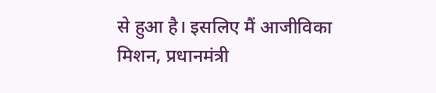से हुआ है। इसलिए मैं आजीविका मिशन, प्रधानमंत्री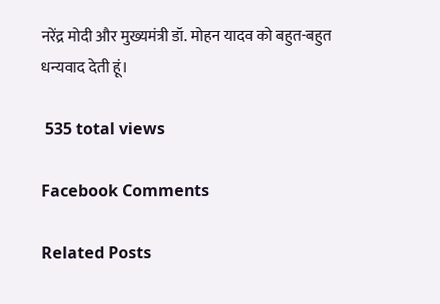नरेंद्र मोदी और मुख्यमंत्री डॉ. मोहन यादव को बहुत-बहुत धन्यवाद देती हूं।

 535 total views

Facebook Comments

Related Posts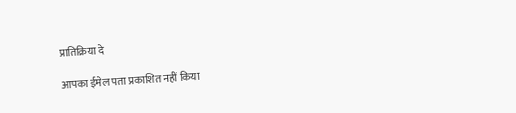प्रातिक्रिया दे

आपका ईमेल पता प्रकाशित नहीं किया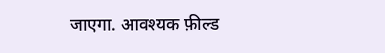जाएगा. आवश्यक फ़ील्ड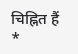चिह्नित हैं *